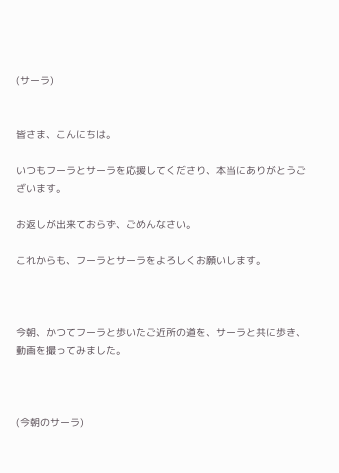(サーラ)


皆さま、こんにちは。

いつもフーラとサーラを応援してくださり、本当にありがとうございます。

お返しが出来ておらず、ごめんなさい。

これからも、フーラとサーラをよろしくお願いします。



今朝、かつてフーラと歩いたご近所の道を、サーラと共に歩き、動画を撮ってみました。



(今朝のサーラ)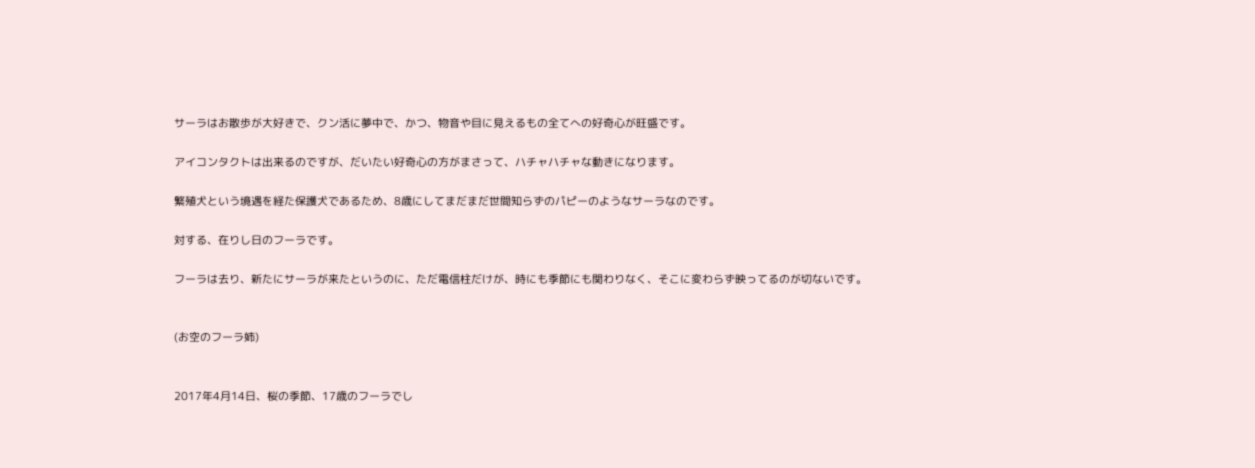サーラはお散歩が大好きで、クン活に夢中で、かつ、物音や目に見えるもの全てへの好奇心が旺盛です。

アイコンタクトは出来るのですが、だいたい好奇心の方がまさって、ハチャハチャな動きになります。

繁殖犬という境遇を経た保護犬であるため、8歳にしてまだまだ世間知らずのパピーのようなサーラなのです。

対する、在りし日のフーラです。

フーラは去り、新たにサーラが来たというのに、ただ電信柱だけが、時にも季節にも関わりなく、そこに変わらず映ってるのが切ないです。


(お空のフーラ姉)


2017年4月14日、桜の季節、17歳のフーラでし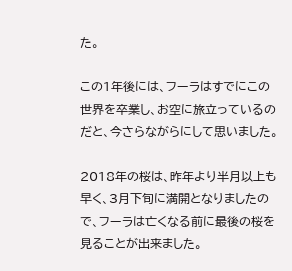た。

この1年後には、フーラはすでにこの世界を卒業し、お空に旅立っているのだと、今さらながらにして思いました。

2018年の桜は、昨年より半月以上も早く、3月下旬に満開となりましたので、フーラは亡くなる前に最後の桜を見ることが出来ました。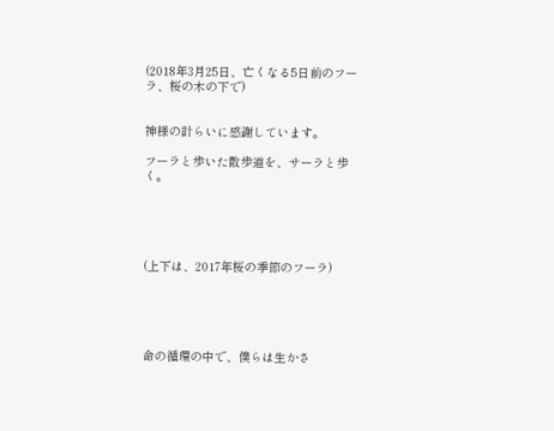(2018年3月25日、亡くなる5日前のフーラ、桜の木の下で)


神様の計らいに感謝しています。

フーラと歩いた散歩道を、サーラと歩く。





(上下は、2017年桜の季節のフーラ)





命の循環の中で、僕らは生かさ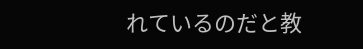れているのだと教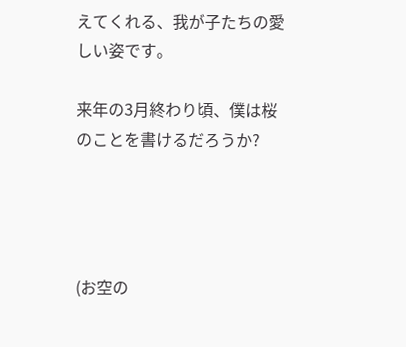えてくれる、我が子たちの愛しい姿です。

来年の3月終わり頃、僕は桜のことを書けるだろうか?




(お空の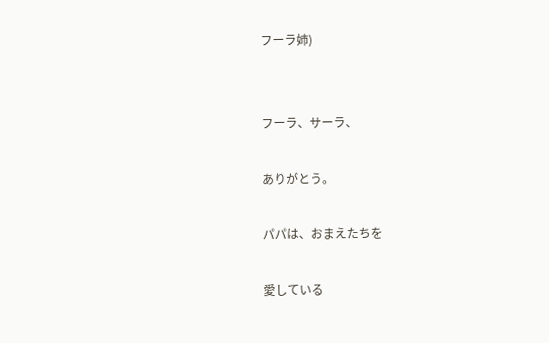フーラ姉)


フーラ、サーラ、

ありがとう。

パパは、おまえたちを

愛している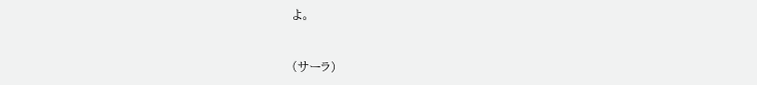よ。



(サーラ)